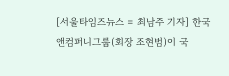[서울타임즈뉴스 = 최남주 기자] 한국앤컴퍼니그룹(회장 조현범)이 국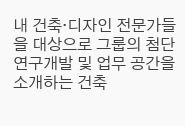내 건축·디자인 전문가들을 대상으로 그룹의 첨단 연구개발 및 업무 공간을 소개하는 건축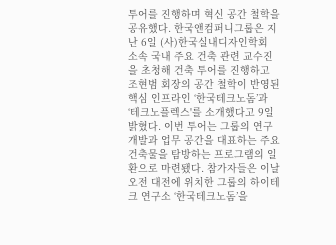투어를 진행하며 혁신 공간 철학을 공유했다. 한국앤컴퍼니그룹은 지난 6일 (사)한국실내디자인학회 소속 국내 주요 건축 관련 교수진을 초청해 건축 투어를 진행하고 조현범 회장의 공간 철학이 반영된 핵심 인프라인 ‘한국테크노돔’과 ‘테크노플렉스'를 소개했다고 9일 밝혔다. 이번 투어는 그룹의 연구개발과 업무 공간을 대표하는 주요 건축물을 탐방하는 프로그램의 일환으로 마련됐다. 참가자들은 이날 오전 대전에 위치한 그룹의 하이테크 연구소 ‘한국테크노돔’을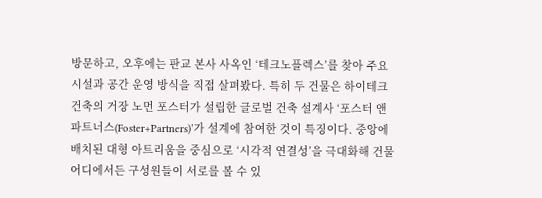방문하고, 오후에는 판교 본사 사옥인 ‘테크노플렉스’를 찾아 주요 시설과 공간 운영 방식을 직접 살펴봤다. 특히 두 건물은 하이테크 건축의 거장 노먼 포스터가 설립한 글로벌 건축 설계사 ‘포스터 앤 파트너스(Foster+Partners)’가 설계에 참여한 것이 특징이다. 중앙에 배치된 대형 아트리움을 중심으로 ‘시각적 연결성’을 극대화해 건물 어디에서든 구성원들이 서로를 볼 수 있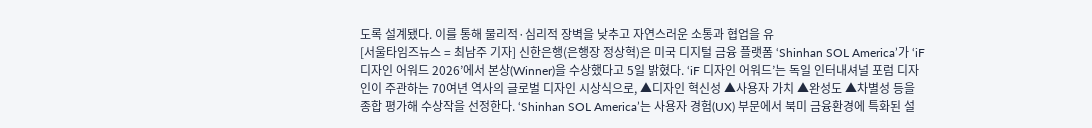도록 설계됐다. 이를 통해 물리적·심리적 장벽을 낮추고 자연스러운 소통과 협업을 유
[서울타임즈뉴스 = 최남주 기자] 신한은행(은행장 정상혁)은 미국 디지털 금융 플랫폼 ‘Shinhan SOL America’가 ‘iF 디자인 어워드 2026’에서 본상(Winner)을 수상했다고 5일 밝혔다. ‘iF 디자인 어워드’는 독일 인터내셔널 포럼 디자인이 주관하는 70여년 역사의 글로벌 디자인 시상식으로, ▲디자인 혁신성 ▲사용자 가치 ▲완성도 ▲차별성 등을 종합 평가해 수상작을 선정한다. ‘Shinhan SOL America’는 사용자 경험(UX) 부문에서 북미 금융환경에 특화된 설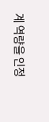계 역량을 인정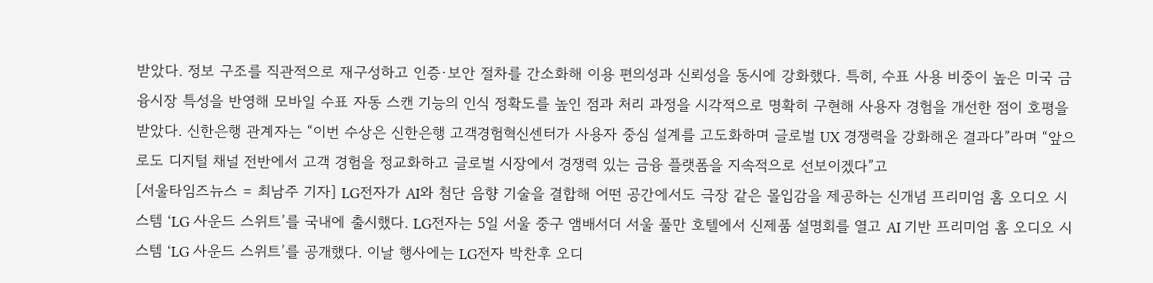받았다. 정보 구조를 직관적으로 재구성하고 인증·보안 절차를 간소화해 이용 편의성과 신뢰성을 동시에 강화했다. 특히, 수표 사용 비중이 높은 미국 금융시장 특성을 반영해 모바일 수표 자동 스캔 기능의 인식 정확도를 높인 점과 처리 과정을 시각적으로 명확히 구현해 사용자 경험을 개선한 점이 호평을 받았다. 신한은행 관계자는 “이번 수상은 신한은행 고객경험혁신센터가 사용자 중심 설계를 고도화하며 글로벌 UX 경쟁력을 강화해온 결과다”라며 “앞으로도 디지털 채널 전반에서 고객 경험을 정교화하고 글로벌 시장에서 경쟁력 있는 금융 플랫폼을 지속적으로 선보이겠다”고
[서울타임즈뉴스 = 최남주 기자] LG전자가 AI와 첨단 음향 기술을 결합해 어떤 공간에서도 극장 같은 몰입감을 제공하는 신개념 프리미엄 홈 오디오 시스템 ‘LG 사운드 스위트’를 국내에 출시했다. LG전자는 5일 서울 중구 앰배서더 서울 풀만 호텔에서 신제품 설명회를 열고 AI 기반 프리미엄 홈 오디오 시스템 ‘LG 사운드 스위트’를 공개했다. 이날 행사에는 LG전자 박찬후 오디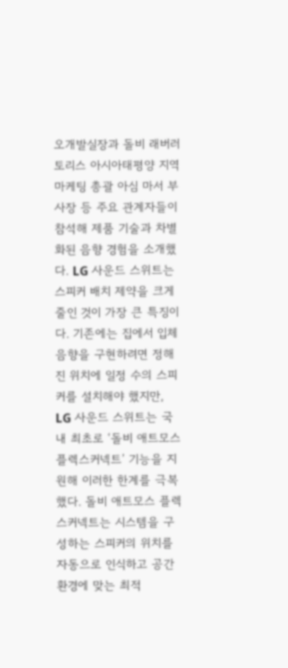오개발실장과 돌비 래버러토리스 아시아태평양 지역 마케팅 총괄 아심 마서 부사장 등 주요 관계자들이 참석해 제품 기술과 차별화된 음향 경험을 소개했다. LG 사운드 스위트는 스피커 배치 제약을 크게 줄인 것이 가장 큰 특징이다. 기존에는 집에서 입체 음향을 구현하려면 정해진 위치에 일정 수의 스피커를 설치해야 했지만, LG 사운드 스위트는 국내 최초로 ‘돌비 애트모스 플렉스커넥트’ 기능을 지원해 이러한 한계를 극복했다. 돌비 애트모스 플렉스커넥트는 시스템을 구성하는 스피커의 위치를 자동으로 인식하고 공간 환경에 맞는 최적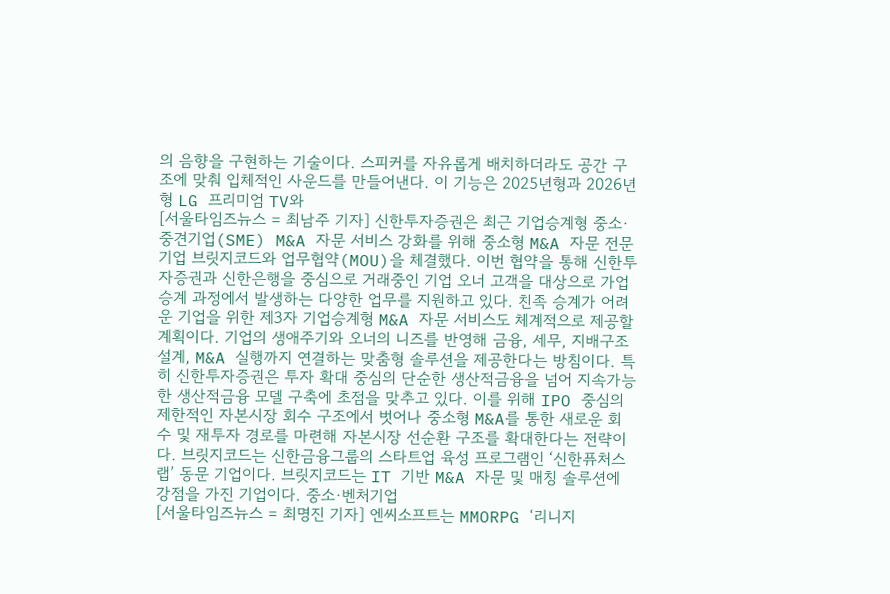의 음향을 구현하는 기술이다. 스피커를 자유롭게 배치하더라도 공간 구조에 맞춰 입체적인 사운드를 만들어낸다. 이 기능은 2025년형과 2026년형 LG 프리미엄 TV와
[서울타임즈뉴스 = 최남주 기자] 신한투자증권은 최근 기업승계형 중소·중견기업(SME) M&A 자문 서비스 강화를 위해 중소형 M&A 자문 전문기업 브릿지코드와 업무협약(MOU)을 체결했다. 이번 협약을 통해 신한투자증권과 신한은행을 중심으로 거래중인 기업 오너 고객을 대상으로 가업승계 과정에서 발생하는 다양한 업무를 지원하고 있다. 친족 승계가 어려운 기업을 위한 제3자 기업승계형 M&A 자문 서비스도 체계적으로 제공할 계획이다. 기업의 생애주기와 오너의 니즈를 반영해 금융, 세무, 지배구조 설계, M&A 실행까지 연결하는 맞춤형 솔루션을 제공한다는 방침이다. 특히 신한투자증권은 투자 확대 중심의 단순한 생산적금융을 넘어 지속가능한 생산적금융 모델 구축에 초점을 맞추고 있다. 이를 위해 IPO 중심의 제한적인 자본시장 회수 구조에서 벗어나 중소형 M&A를 통한 새로운 회수 및 재투자 경로를 마련해 자본시장 선순환 구조를 확대한다는 전략이다. 브릿지코드는 신한금융그룹의 스타트업 육성 프로그램인 ‘신한퓨처스랩’ 동문 기업이다. 브릿지코드는 IT 기반 M&A 자문 및 매칭 솔루션에 강점을 가진 기업이다. 중소·벤처기업
[서울타임즈뉴스 = 최명진 기자] 엔씨소프트는 MMORPG ‘리니지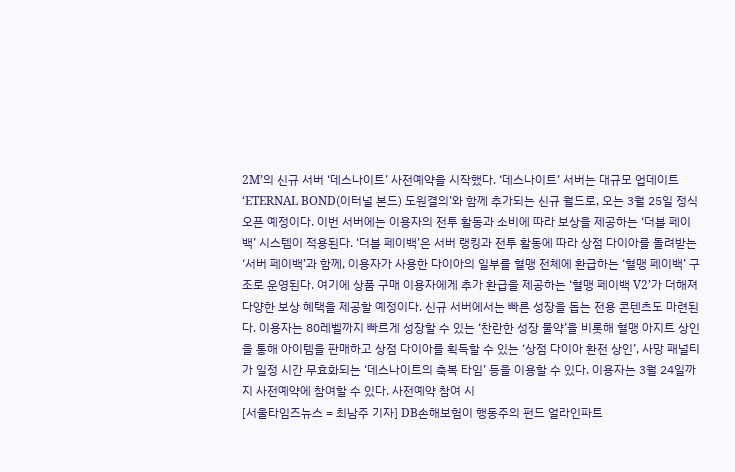2M’의 신규 서버 ‘데스나이트’ 사전예약을 시작했다. ‘데스나이트’ 서버는 대규모 업데이트 ‘ETERNAL BOND(이터널 본드) 도원결의’와 함께 추가되는 신규 월드로, 오는 3월 25일 정식 오픈 예정이다. 이번 서버에는 이용자의 전투 활동과 소비에 따라 보상을 제공하는 ‘더블 페이백’ 시스템이 적용된다. ‘더블 페이백’은 서버 랭킹과 전투 활동에 따라 상점 다이아를 돌려받는 ‘서버 페이백’과 함께, 이용자가 사용한 다이아의 일부를 혈맹 전체에 환급하는 ‘혈맹 페이백’ 구조로 운영된다. 여기에 상품 구매 이용자에게 추가 환급을 제공하는 ‘혈맹 페이백 V2’가 더해져 다양한 보상 혜택을 제공할 예정이다. 신규 서버에서는 빠른 성장을 돕는 전용 콘텐츠도 마련된다. 이용자는 80레벨까지 빠르게 성장할 수 있는 ‘찬란한 성장 물약’을 비롯해 혈맹 아지트 상인을 통해 아이템을 판매하고 상점 다이아를 획득할 수 있는 ‘상점 다이아 환전 상인’, 사망 패널티가 일정 시간 무효화되는 ‘데스나이트의 축복 타임’ 등을 이용할 수 있다. 이용자는 3월 24일까지 사전예약에 참여할 수 있다. 사전예약 참여 시
[서울타임즈뉴스 = 최남주 기자] DB손해보험이 행동주의 펀드 얼라인파트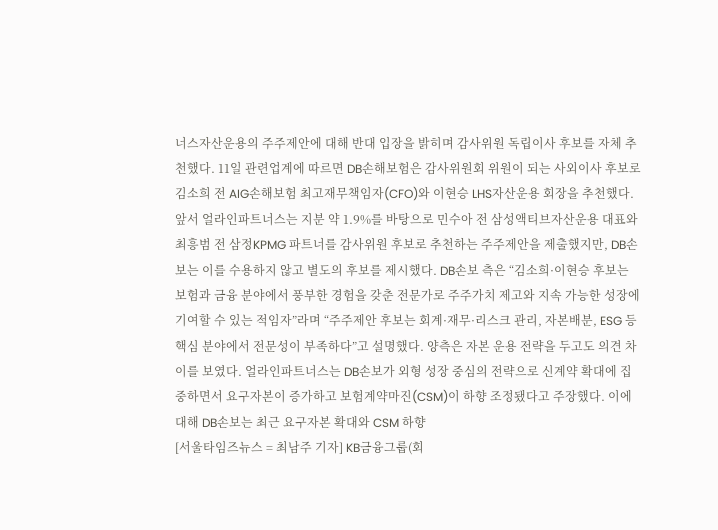너스자산운용의 주주제안에 대해 반대 입장을 밝히며 감사위원 독립이사 후보를 자체 추천했다. 11일 관련업계에 따르면 DB손해보험은 감사위원회 위원이 되는 사외이사 후보로 김소희 전 AIG손해보험 최고재무책임자(CFO)와 이현승 LHS자산운용 회장을 추천했다. 앞서 얼라인파트너스는 지분 약 1.9%를 바탕으로 민수아 전 삼성액티브자산운용 대표와 최흥범 전 삼정KPMG 파트너를 감사위원 후보로 추천하는 주주제안을 제출했지만, DB손보는 이를 수용하지 않고 별도의 후보를 제시했다. DB손보 측은 “김소희·이현승 후보는 보험과 금융 분야에서 풍부한 경험을 갖춘 전문가로 주주가치 제고와 지속 가능한 성장에 기여할 수 있는 적임자”라며 “주주제안 후보는 회계·재무·리스크 관리, 자본배분, ESG 등 핵심 분야에서 전문성이 부족하다”고 설명했다. 양측은 자본 운용 전략을 두고도 의견 차이를 보였다. 얼라인파트너스는 DB손보가 외형 성장 중심의 전략으로 신계약 확대에 집중하면서 요구자본이 증가하고 보험계약마진(CSM)이 하향 조정됐다고 주장했다. 이에 대해 DB손보는 최근 요구자본 확대와 CSM 하향
[서울타임즈뉴스 = 최남주 기자] KB금융그룹(회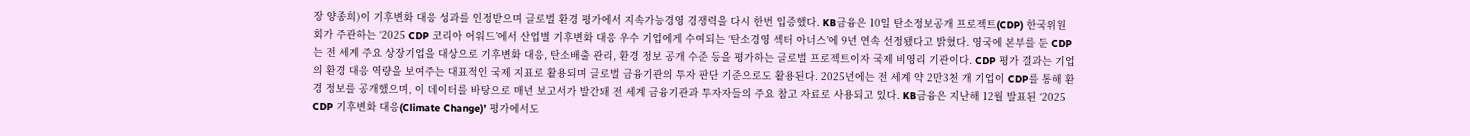장 양종희)이 기후변화 대응 성과를 인정받으며 글로벌 환경 평가에서 지속가능경영 경쟁력을 다시 한번 입증했다. KB금융은 10일 탄소정보공개 프로젝트(CDP) 한국위원회가 주관하는 ‘2025 CDP 코리아 어워드’에서 산업별 기후변화 대응 우수 기업에게 수여되는 ‘탄소경영 섹터 아너스’에 9년 연속 선정됐다고 밝혔다. 영국에 본부를 둔 CDP는 전 세계 주요 상장기업을 대상으로 기후변화 대응, 탄소배출 관리, 환경 정보 공개 수준 등을 평가하는 글로벌 프로젝트이자 국제 비영리 기관이다. CDP 평가 결과는 기업의 환경 대응 역량을 보여주는 대표적인 국제 지표로 활용되며 글로벌 금융기관의 투자 판단 기준으로도 활용된다. 2025년에는 전 세계 약 2만3천 개 기업이 CDP를 통해 환경 정보를 공개했으며, 이 데이터를 바탕으로 매년 보고서가 발간돼 전 세계 금융기관과 투자자들의 주요 참고 자료로 사용되고 있다. KB금융은 지난해 12월 발표된 ‘2025 CDP 기후변화 대응(Climate Change)’ 평가에서도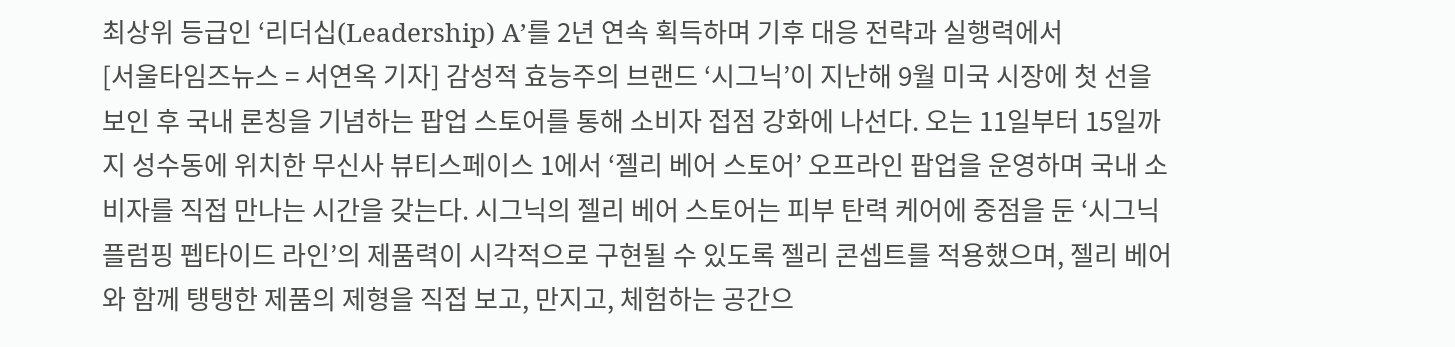최상위 등급인 ‘리더십(Leadership) A’를 2년 연속 획득하며 기후 대응 전략과 실행력에서
[서울타임즈뉴스 = 서연옥 기자] 감성적 효능주의 브랜드 ‘시그닉’이 지난해 9월 미국 시장에 첫 선을 보인 후 국내 론칭을 기념하는 팝업 스토어를 통해 소비자 접점 강화에 나선다. 오는 11일부터 15일까지 성수동에 위치한 무신사 뷰티스페이스 1에서 ‘젤리 베어 스토어’ 오프라인 팝업을 운영하며 국내 소비자를 직접 만나는 시간을 갖는다. 시그닉의 젤리 베어 스토어는 피부 탄력 케어에 중점을 둔 ‘시그닉 플럼핑 펩타이드 라인’의 제품력이 시각적으로 구현될 수 있도록 젤리 콘셉트를 적용했으며, 젤리 베어와 함께 탱탱한 제품의 제형을 직접 보고, 만지고, 체험하는 공간으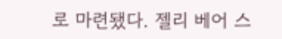로 마련됐다. 젤리 베어 스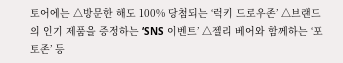토어에는 △방문한 해도 100% 당첨되는 ‘럭키 드로우존’ △브랜드의 인기 제품을 증정하는 ‘SNS 이벤트’ △젤리 베어와 함께하는 ‘포토존’ 등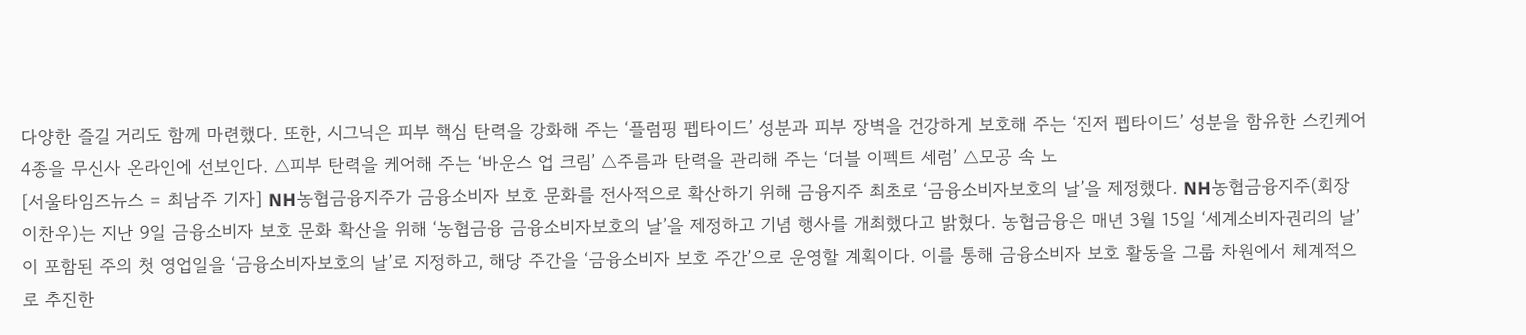다양한 즐길 거리도 함께 마련했다. 또한, 시그닉은 피부 핵심 탄력을 강화해 주는 ‘플럼핑 펩타이드’ 성분과 피부 장벽을 건강하게 보호해 주는 ‘진저 펩타이드’ 성분을 함유한 스킨케어 4종을 무신사 온라인에 선보인다. △피부 탄력을 케어해 주는 ‘바운스 업 크림’ △주름과 탄력을 관리해 주는 ‘더블 이펙트 세럼’ △모공 속 노
[서울타임즈뉴스 = 최남주 기자] NH농협금융지주가 금융소비자 보호 문화를 전사적으로 확산하기 위해 금융지주 최초로 ‘금융소비자보호의 날’을 제정했다. NH농협금융지주(회장 이찬우)는 지난 9일 금융소비자 보호 문화 확산을 위해 ‘농협금융 금융소비자보호의 날’을 제정하고 기념 행사를 개최했다고 밝혔다. 농협금융은 매년 3월 15일 ‘세계소비자권리의 날’이 포함된 주의 첫 영업일을 ‘금융소비자보호의 날’로 지정하고, 해당 주간을 ‘금융소비자 보호 주간’으로 운영할 계획이다. 이를 통해 금융소비자 보호 활동을 그룹 차원에서 체계적으로 추진한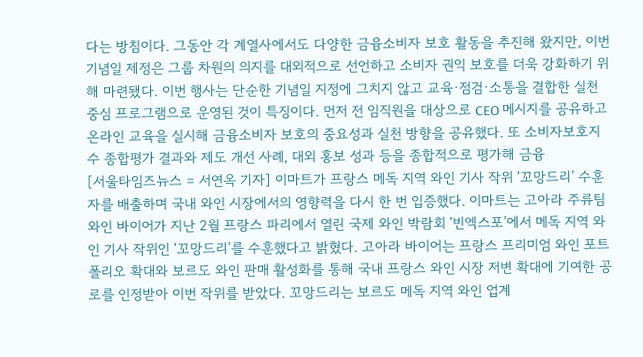다는 방침이다. 그동안 각 계열사에서도 다양한 금융소비자 보호 활동을 추진해 왔지만, 이번 기념일 제정은 그룹 차원의 의지를 대외적으로 선언하고 소비자 권익 보호를 더욱 강화하기 위해 마련됐다. 이번 행사는 단순한 기념일 지정에 그치지 않고 교육·점검·소통을 결합한 실천 중심 프로그램으로 운영된 것이 특징이다. 먼저 전 임직원을 대상으로 CEO 메시지를 공유하고 온라인 교육을 실시해 금융소비자 보호의 중요성과 실천 방향을 공유했다. 또 소비자보호지수 종합평가 결과와 제도 개선 사례, 대외 홍보 성과 등을 종합적으로 평가해 금융
[서울타임즈뉴스 = 서연옥 기자] 이마트가 프랑스 메독 지역 와인 기사 작위 ‘꼬망드리’ 수훈자를 배출하며 국내 와인 시장에서의 영향력을 다시 한 번 입증했다. 이마트는 고아라 주류팀 와인 바이어가 지난 2월 프랑스 파리에서 열린 국제 와인 박람회 ‘빈엑스포’에서 메독 지역 와인 기사 작위인 ‘꼬망드리’를 수훈했다고 밝혔다. 고아라 바이어는 프랑스 프리미엄 와인 포트폴리오 확대와 보르도 와인 판매 활성화를 통해 국내 프랑스 와인 시장 저변 확대에 기여한 공로를 인정받아 이번 작위를 받았다. 꼬망드리는 보르도 메독 지역 와인 업계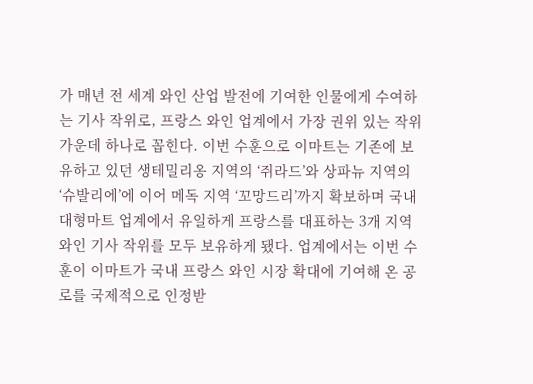가 매년 전 세계 와인 산업 발전에 기여한 인물에게 수여하는 기사 작위로, 프랑스 와인 업계에서 가장 권위 있는 작위 가운데 하나로 꼽힌다. 이번 수훈으로 이마트는 기존에 보유하고 있던 생테밀리옹 지역의 ‘쥐라드’와 상파뉴 지역의 ‘슈발리에’에 이어 메독 지역 ‘꼬망드리’까지 확보하며 국내 대형마트 업계에서 유일하게 프랑스를 대표하는 3개 지역 와인 기사 작위를 모두 보유하게 됐다. 업계에서는 이번 수훈이 이마트가 국내 프랑스 와인 시장 확대에 기여해 온 공로를 국제적으로 인정받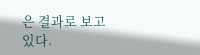은 결과로 보고 있다.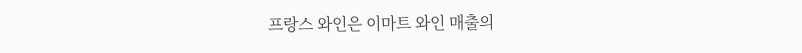프랑스 와인은 이마트 와인 매출의